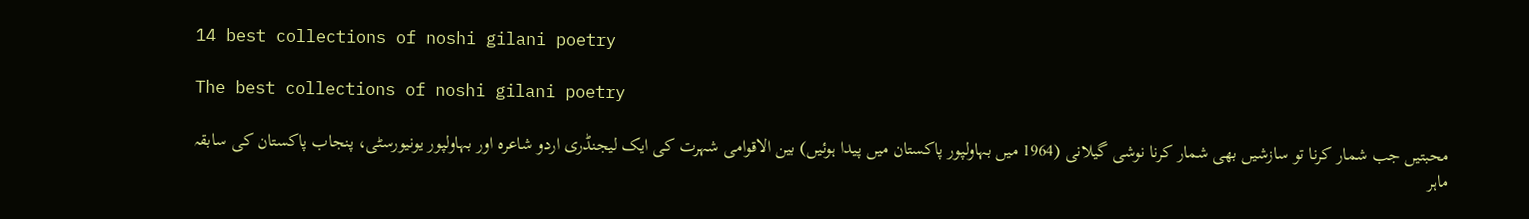14 best collections of noshi gilani poetry

The best collections of noshi gilani poetry

محبتیں جب شمار کرنا تو سازشیں بھی شمار کرنا نوشی گیلانی (1964 میں بہاولپور پاکستان میں پیدا ہوئیں) بین الاقوامی شہرت کی ایک لیجنڈری اردو شاعرہ اور بہاولپور یونیورسٹی، پنجاب پاکستان کی سابقہ ماہر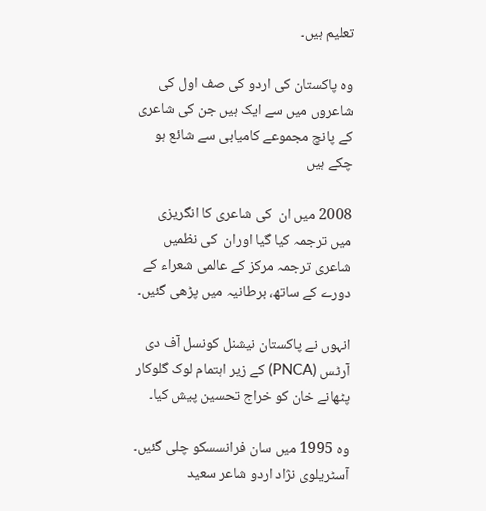تعلیم ہیں۔

وہ پاکستان کی اردو کی صف اول کی شاعروں میں سے ایک ہیں جن کی شاعری کے پانچ مجموعے کامیابی سے شائع ہو چکے ہیں

2008 میں ان  کی شاعری کا انگریزی میں ترجمہ کیا گیا اوران  کی نظمیں شاعری ترجمہ مرکز کے عالمی شعراء کے دورے کے ساتھ، برطانیہ میں پڑھی گئیں۔

انہوں نے پاکستان نیشنل کونسل آف دی آرٹس (PNCA) کے زیر اہتمام لوک گلوکار پٹھانے خان کو خراج تحسین پیش کیا۔

وہ 1995 میں سان فرانسسکو چلی گئیں۔ آسٹریلوی نژاد اردو شاعر سعید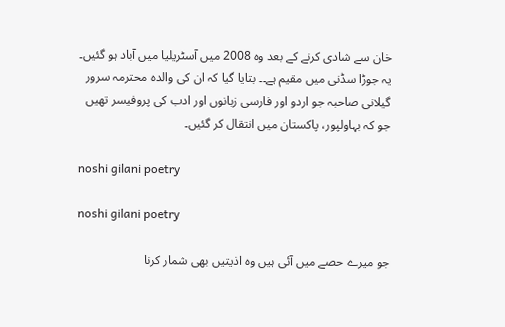خان سے شادی کرنے کے بعد وہ 2008 میں آسٹریلیا میں آباد ہو گئیں۔ یہ جوڑا سڈنی میں مقیم ہے۔۔ بتایا گیا کہ ان کی والدہ محترمہ سرور گیلانی صاحبہ جو اردو اور فارسی زبانوں اور ادب کی پروفیسر تھیں جو کہ بہاولپور، پاکستان میں انتقال کر گئیں۔

noshi gilani poetry

noshi gilani poetry

جو میرے حصے میں آئی ہیں وہ اذیتیں بھی شمار کرنا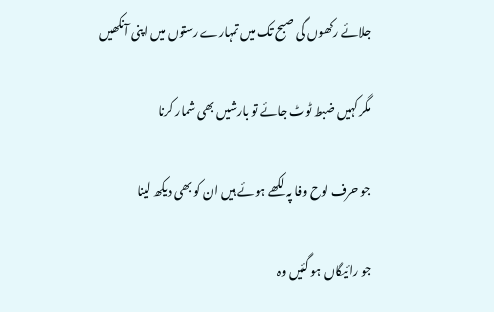جلائے رکھوں گی صبح تک میں تمہارے رستوں میں اپنی آنکھیں

مگر کہیں ضبط ٹوٹ جائے تو بارشیں بھی شمار کرنا

جو حرف لوح وفا پہ لکھے ہوئے ہیں ان کو بھی دیکھ لینا

جو رائیگاں ہو گئیں وہ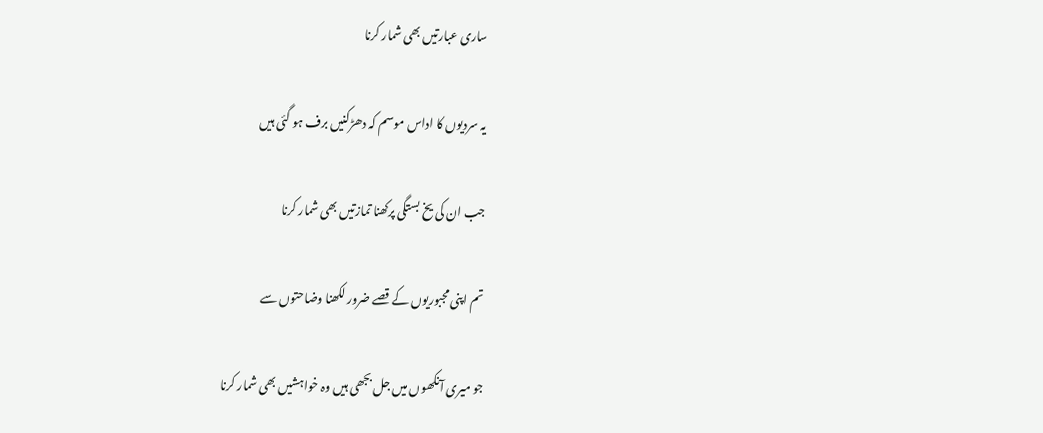ساری عبارتیں بھی شمار کرنا

یہ سردیوں کا اداس موسم کہ دھڑکنیں برف ہو گئی ہیں

جب ان کی یخ بستگی پرکھنا تمازتیں بھی شمار کرنا

تم اپنی مجبوریوں کے قصے ضرور لکھنا وضاحتوں سے

جو میری آنکھوں میں جل بجھی ہیں وہ خواہشیں بھی شمار کرنا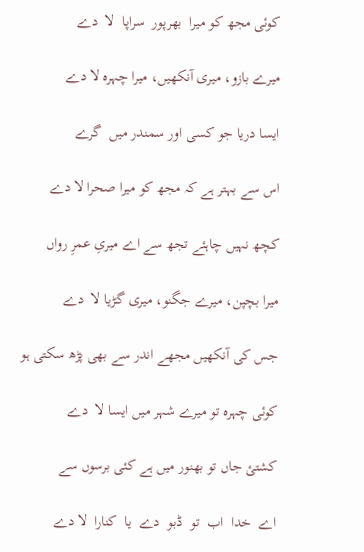کوئی مجھ کو میرا  بھرپور  سراپا  لا  دے

میرے بازو، میری آنکھیں، میرا چہرہ لا دے

ایسا دریا جو کسی اور سمندر میں  گرے

اس سے بہتر ہے کہ مجھ کو میرا صحرا لا دے

کچھ نہیں چاہئے تجھ سے اے میریِ عمرِ رواں

میرا بچپن، میرے جگنو، میری گڑیا لا  دے

جس کی آنکھیں مجھے اندر سے بھی پڑھ سکتی ہو

کوئی چہرہ تو میرے شہر میں ایسا لا  دے

کشتئ جاں تو بھنور میں ہے کئی برسوں سے

اے  خدا  اب  تو  ڈبو  دے  یا  کنارا  لا دے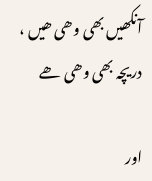آنکھیں بھی وھی ھیں ، دریچہ بھی وھی ھے

اور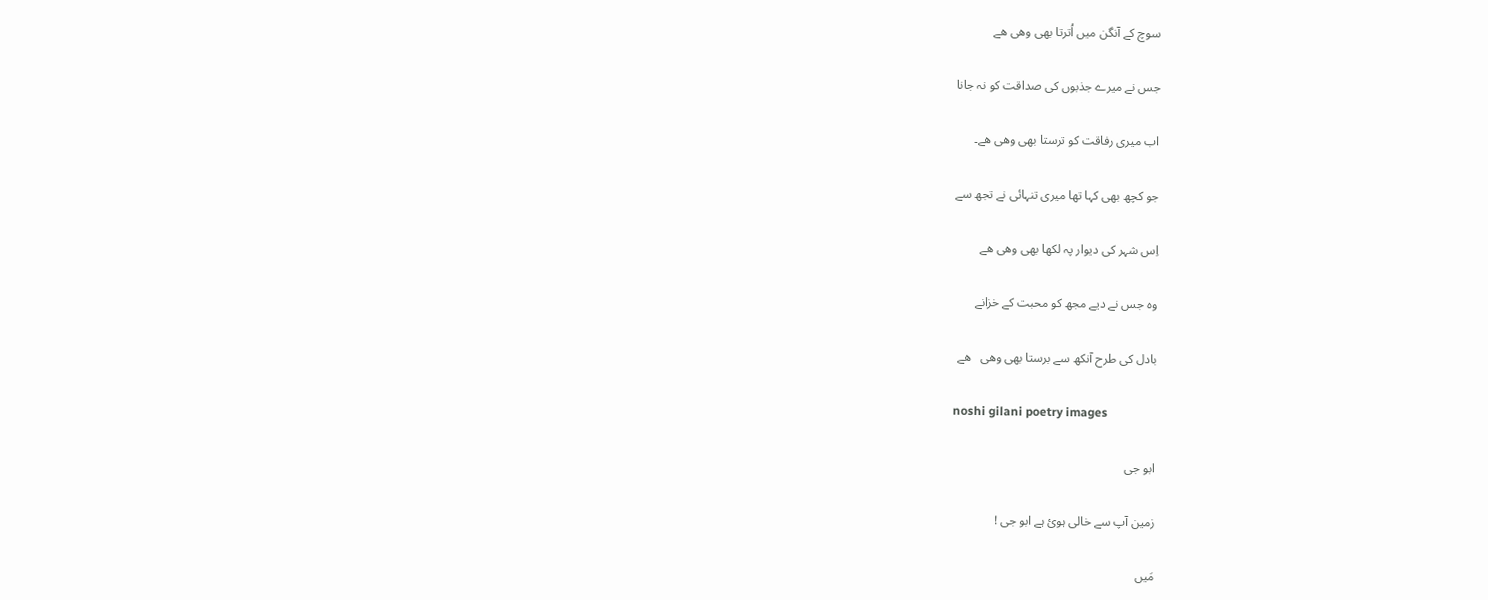سوچ کے آنگن میں اُترتا بھی وھی ھے

جس نے میرے جذبوں کی صداقت کو نہ جانا

اب میری رفاقت کو ترستا بھی وھی ھے۔

جو کچھ بھی کہا تھا میری تنہائی نے تجھ سے

اِس شہر کی دیوار پہ لکھا بھی وھی ھے

وہ جس نے دیے مجھ کو محبت کے خزانے

بادل کی طرح آنکھ سے برستا بھی وھی   ھے

noshi gilani poetry images

ابو جی

زمین آپ سے خالی ہوئ ہے ابو جی !

مَیں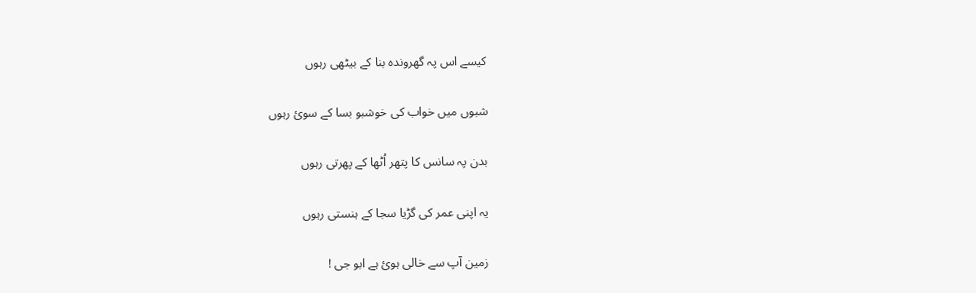کیسے اس پہ گھروندہ بنا کے بیٹھی رہوں

شبوں میں خواب کی خوشبو بسا کے سوئ رہوں

بدن پہ سانس کا پتھر اُٹھا کے پھرتی رہوں

یہ اپنی عمر کی گڑیا سجا کے ہنستی رہوں

زمین آپ سے خالی ہوئ ہے ابو جی !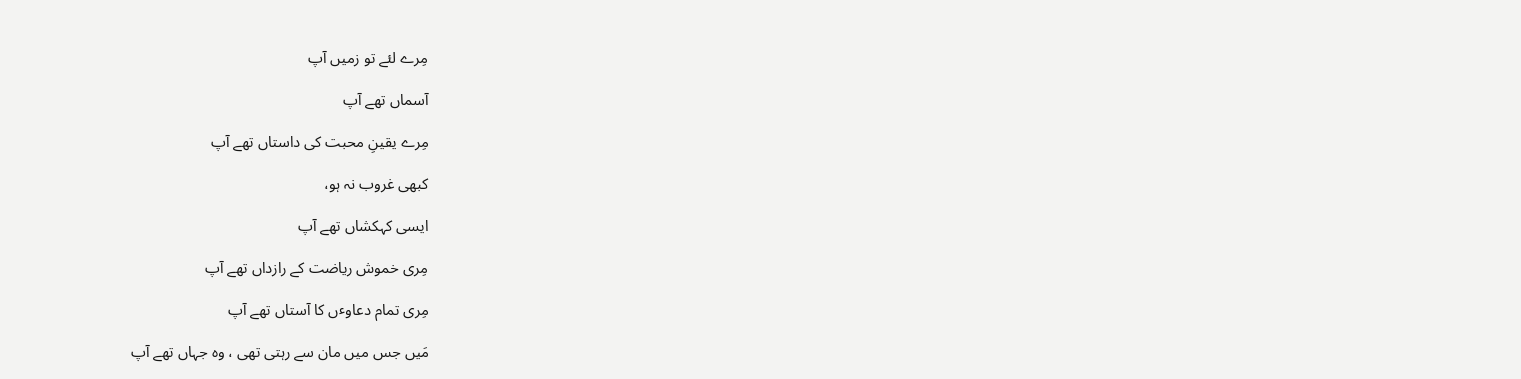مِرے لئے تو زمیں آپ

آسماں تھے آپ

مِرے یقینِ محبت کی داستاں تھے آپ

کبھی غروب نہ ہو،

ایسی کہکشاں تھے آپ

مِری خموش ریاضت کے رازداں تھے آپ

مِری تمام دعاوٴں کا آستاں تھے آپ

مَیں جس میں مان سے رہتی تھی ، وہ جہاں تھے آپ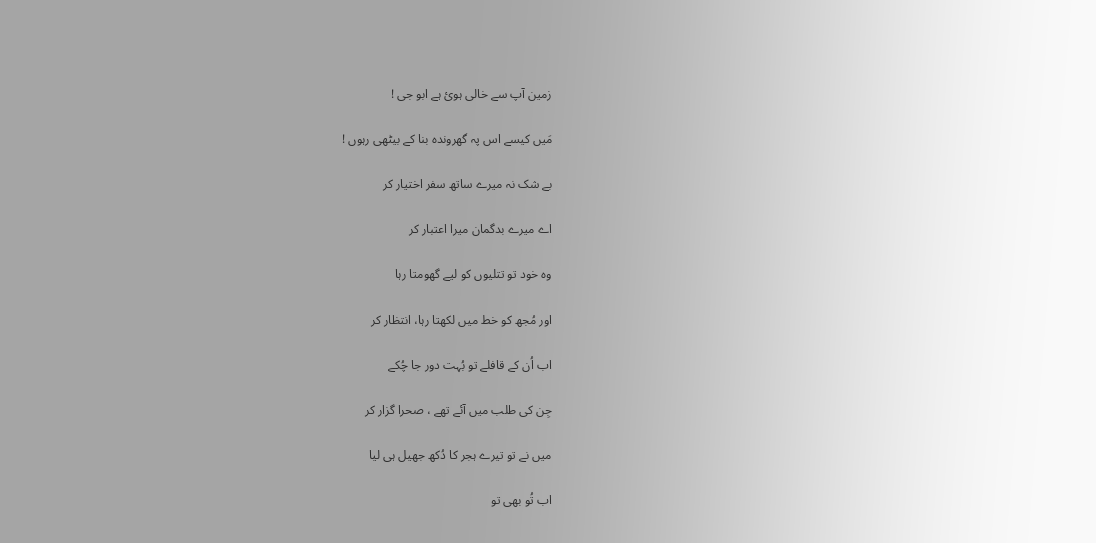زمین آپ سے خالی ہوئ ہے ابو جی !

مَیں کیسے اس پہ گھروندہ بنا کے بیٹھی رہوں !

بے شک نہ میرے ساتھ سفر اختیار کر

اے میرے بدگمان میرا اعتبار کر

وہ خود تو تتلیوں کو لیے گھومتا رہا

اور مُجھ کو خط میں لکھتا رہا، انتظار کر

اب اُن کے قافلے تو بُہت دور جا چُکے

جِن کی طلب میں آئے تھے ، صحرا گزار کر

میں نے تو تیرے ہجر کا دُکھ جھیل ہی لیا

اب تُو بھی تو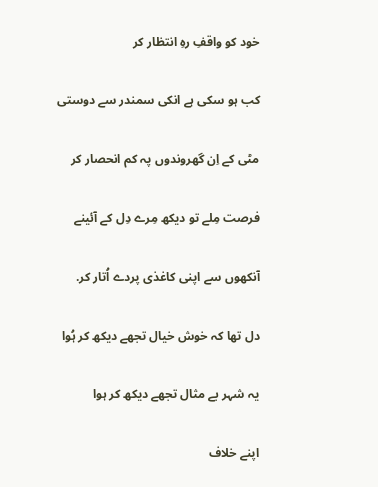خود کو واقفِ رہِ انتظار کر

کب ہو سکی ہے انکی سمندر سے دوستی

مٹی کے اِن گھروندوں پہ کم انحصار کر

فرصت مِلے تو دیکھ مِرے دِل کے آئینے

آنکھوں سے اپنی کاغذی پردے اُتار کر.

دل تھا کہ خوش خیال تجھے دیکھ کر ہُوا

یہ شہر بے مثال تجھے دیکھ کر ہوا

اپنے خلاف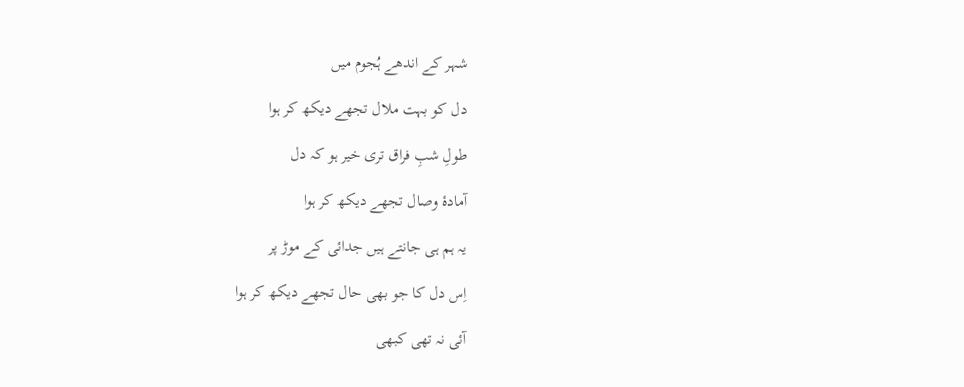شہر کے اندھے ہُجوم میں

دل کو بہت ملال تجھے دیکھ کر ہوا

طولِ شبِ فراق تری خیر ہو کہ دل

آمادۂ وصال تجھے دیکھ کر ہوا

یہ ہم ہی جانتے ہیں جدائی کے موڑ پر

اِس دل کا جو بھی حال تجھے دیکھ کر ہوا

آئی نہ تھی کبھی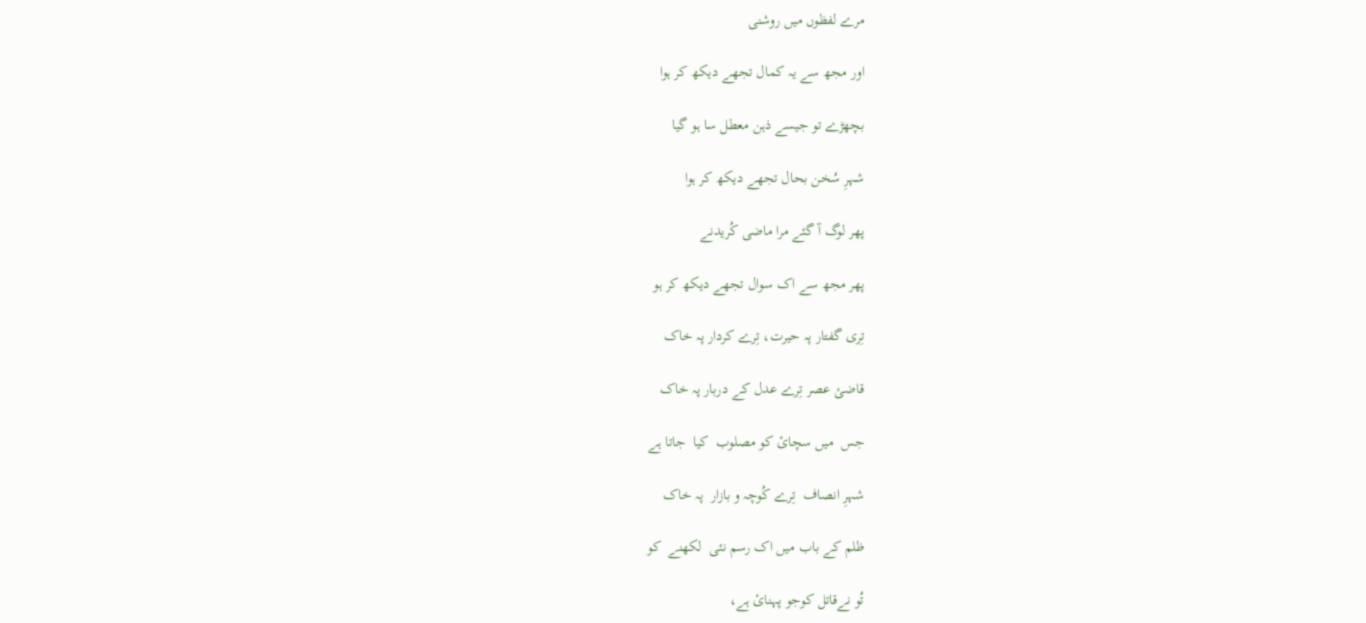مرے لفظوں میں روشنی

اور مجھ سے یہ کمال تجھے دیکھ کر ہوا

بچھڑے تو جیسے ذہن معطل سا ہو گیا

شہرِ سُخن بحال تجھے دیکھ کر ہوا

پھر لوگ آ گئے مرا ماضی کُریدنے

پھر مجھ سے اک سوال تجھے دیکھ کر ہو

تِری گفتار پہ حیرت، تِرے کردار پہ خاک

قاضئ عصر تِرے عدل کے دربار پہ خاک

جس  میں سچائ کو مصلوب  کیا  جاتا ہے

شہرِ انصاف  تِرے کُوچہ و بازار  پہ خاک

ظلم کے باب میں اک رسم نئی  لکھنے  کو

تُو نےقاتل کوجو پہنائ ہے،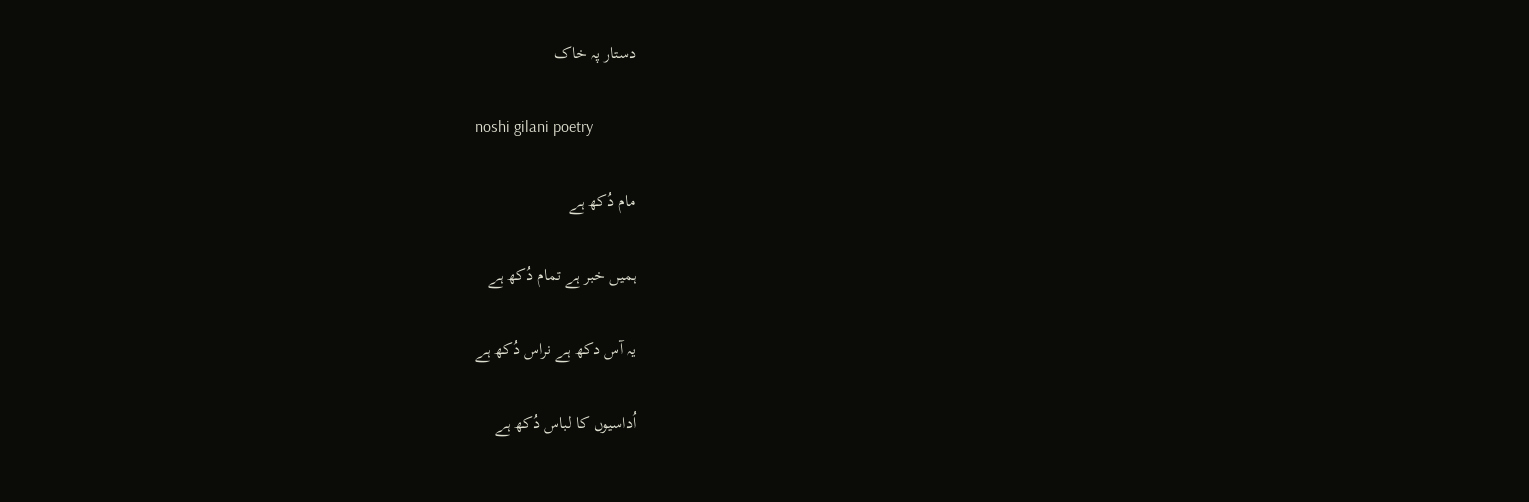دستار پہ خاک

noshi gilani poetry

مام دُکھ ہے

ہمیں خبر ہے تمام دُکھ ہے

یہ آس دکھ ہے نراس دُکھ ہے

اُداسیوں کا لباس دُکھ ہے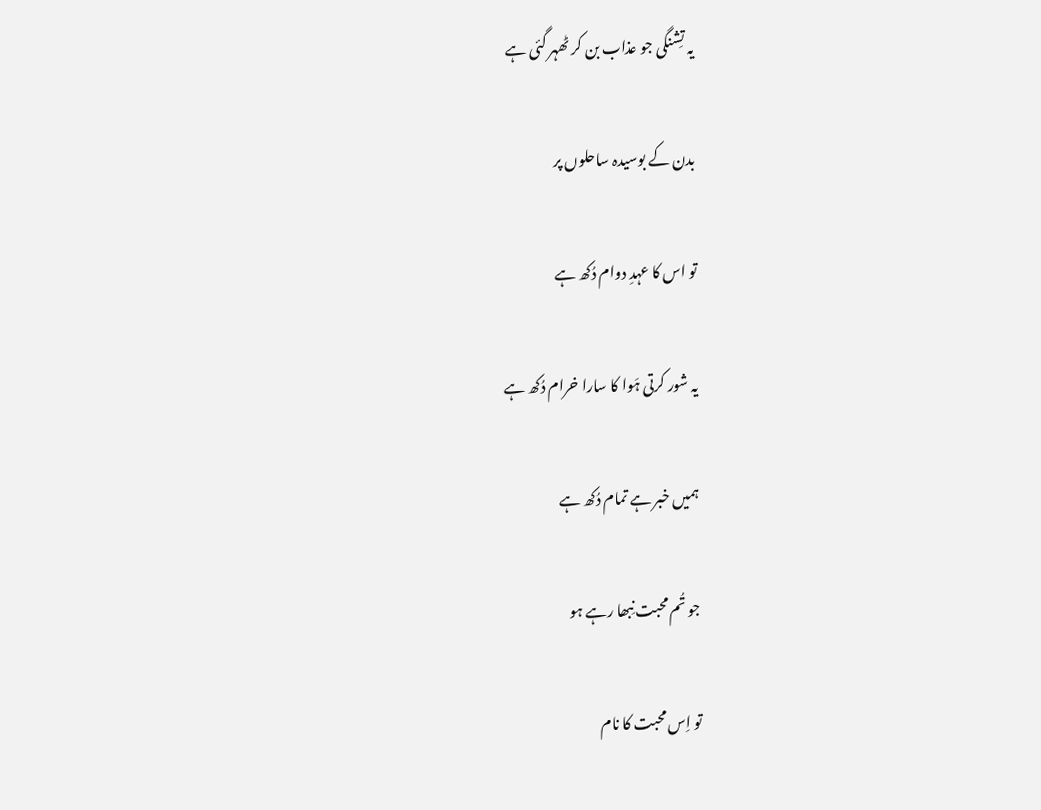یہ تِشنگی جو عذاب بن کر ٹھہر گئی ہے

بدن کے بوسیدہ ساحلوں پر

تو اس کا عہدِ دوام دُکھ ہے

یہ شور کرتی ہَوا کا سارا خرام دُکھ ہے

ہمیں خبر ہے تمام دُکھ ہے

جو تُم محبت نِبھا رہے ہو

تو اِس محبت کا نام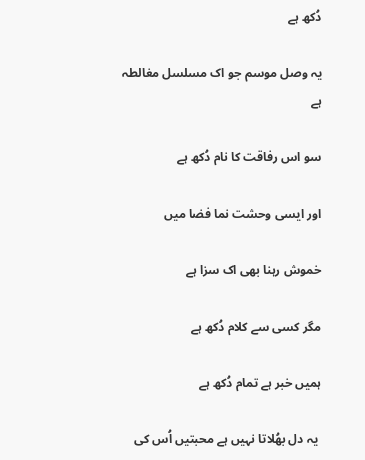دُکھ ہے

یہ وصل موسم جو اک مسلسل مغالطہ ہے

سو اس رفاقت کا نام دُکھ ہے

اور ایسی وحشت نما فضا میں

خموش رہنا بھی اک سزا ہے

مگر کسی سے کلام دُکھ ہے

ہمیں خبر ہے تمام دُکھ ہے

 یہ دل بھُلاتا نہیں ہے محبتیں اُس کی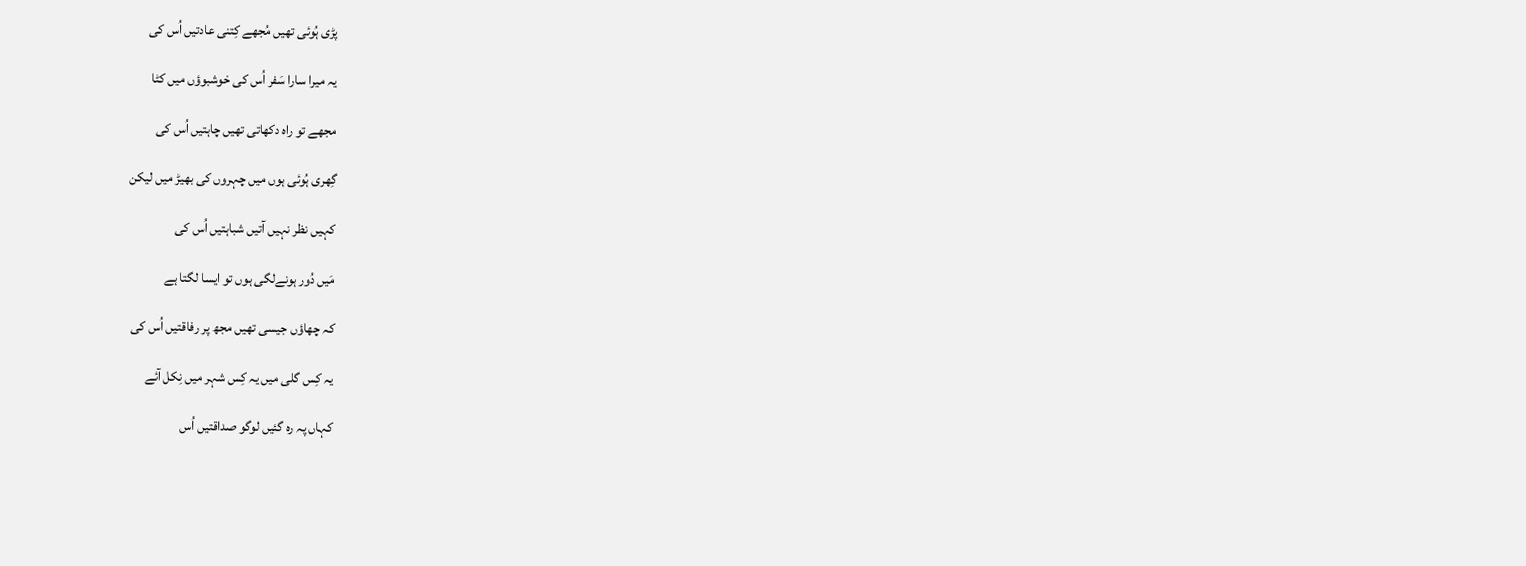پڑی ہُوئی تھیں مُجھے کِتنی عادتیں اُس کی

یہ میرا سارا سَفر اُس کی خوشبوؤں میں کٹا

مجھے تو راہ دکھاتی تھیں چاہتیں اُس کی

گِھری ہُوئی ہوں میں چہروں کی بھیڑ میں لیکن

کہیں نظر نہیں آتیں شباہتیں اُس کی

مَیں دُور ہونےلگی ہوں تو ایسا لگتا ہے

کہ چھاؤں جیسی تھیں مجھ پر رفاقتیں اُس کی

یہ کِس گلی میں یہ کِس شہر میں نِکل آئے

کہاں پہ رہ گئیں لوگو صداقتیں اُس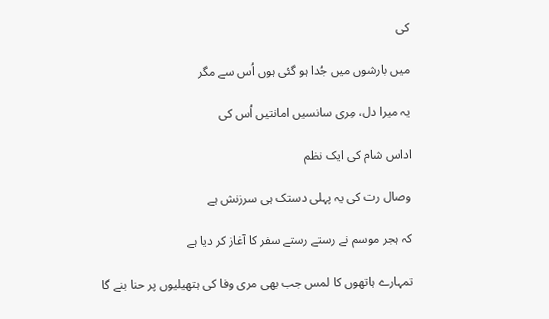کی

میں بارشوں میں جُدا ہو گئی ہوں اُس سے مگر

یہ میرا دل، مِری سانسیں امانتیں اُس کی

اداس شام کی ایک نظم

وصال رت کی یہ پہلی دستک ہی سرزنش ہے

کہ ہجر موسم نے رستے رستے سفر کا آغاز کر دیا ہے

تمہارے ہاتھوں کا لمس جب بھی مری وفا کی ہتھیلیوں پر حنا بنے گا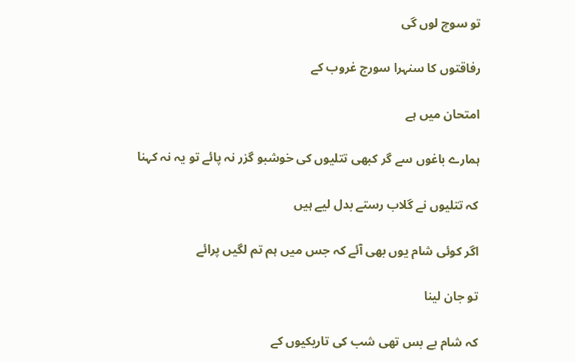تو سوچ لوں گی

رفاقتوں کا سنہرا سورج غروب کے

امتحان میں ہے

ہمارے باغوں سے گر کبھی تتلیوں کی خوشبو گزر نہ پائے تو یہ نہ کہنا

کہ تتلیوں نے گلاب رستے بدل لیے ہیں

اگر کوئی شام یوں بھی آئے کہ جس میں ہم تم لگیں پرائے

تو جان لینا

کہ شام بے بس تھی شب کی تاریکیوں کے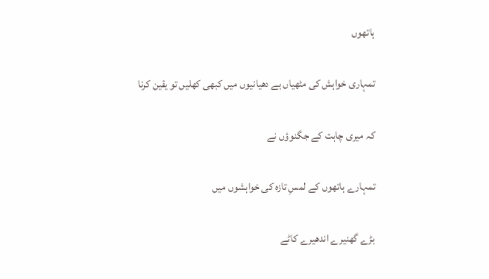ہاتھوں

تمہاری خواہش کی مٹھیاں بے دھیانیوں میں کبھی کھلیں تو یقین کرنا

کہ میری چاہت کے جگنوؤں نے

تمہارے ہاتھوں کے لمسِ تازہ کی خواہشوں میں

بڑے گھنیرے اندھیرے کاٹے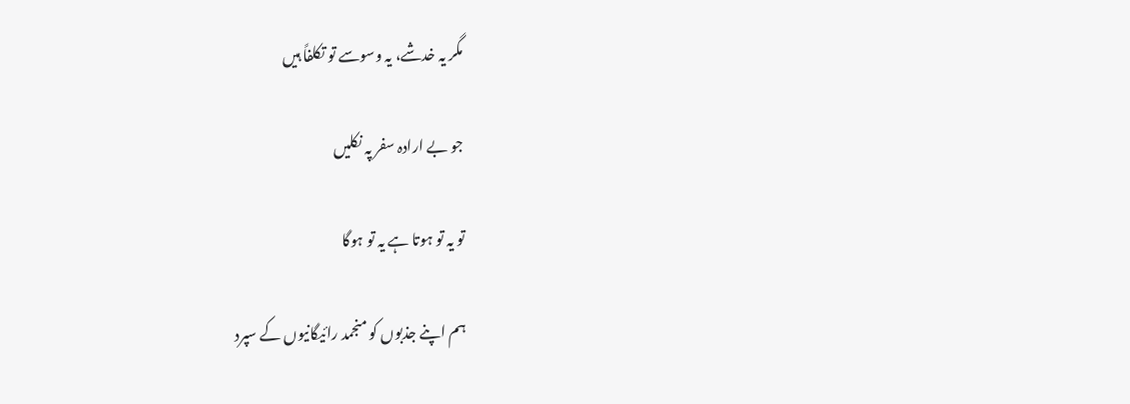مگر یہ خدشے، یہ وسوسے تو تکلفاً ہیں

جو بے ارادہ سفر پہ نکلیں

تو یہ تو ہوتا ہے یہ تو ہوگا

ہم اپنے جذبوں کو منجمد رائیگانیوں کے سپرد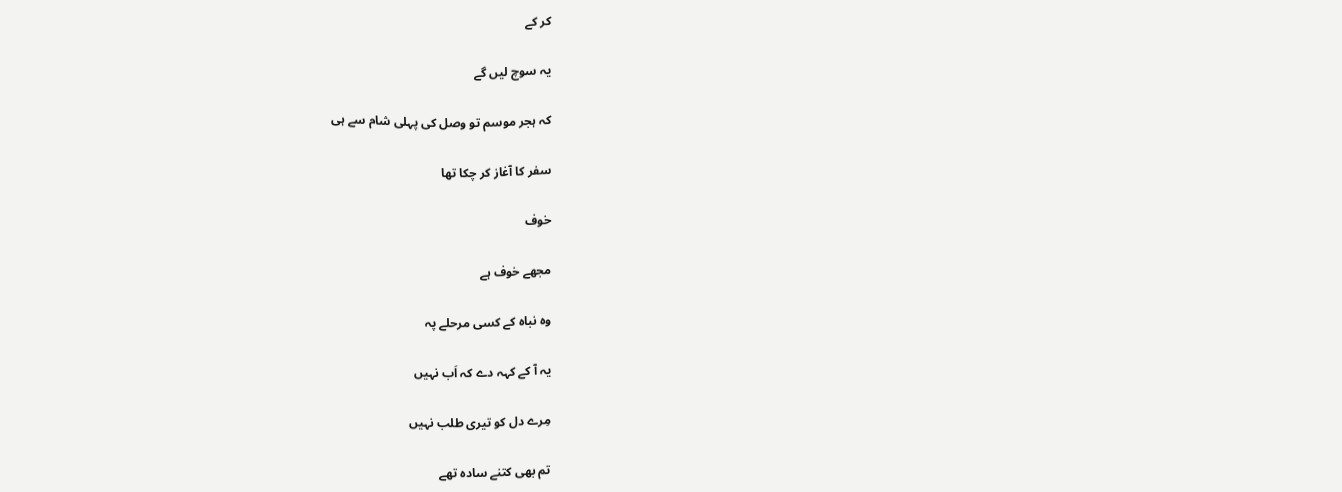کر کے

یہ سوچ لیں گے

کہ ہجر موسم تو وصل کی پہلی شام سے ہی

سفر کا آغاز کر چکا تھا

خوف

مجھے خوف ہے

وہ نباہ کے کسی مرحلے پہ

یہ آ کے کہہ دے کہ اَب نہیں

مِرے دل کو تیری طلب نہیں

تم بھی کتنے سادہ تھے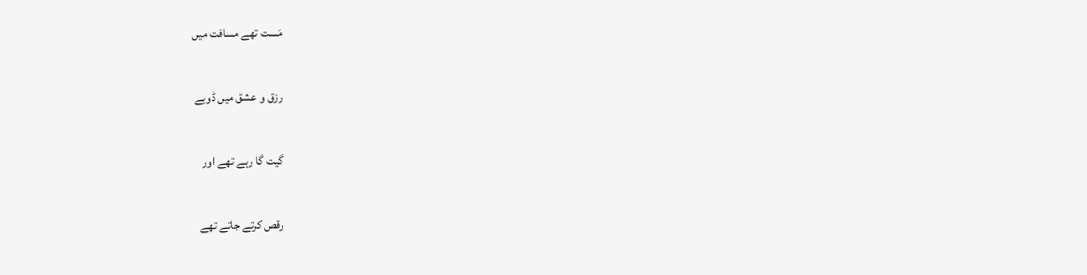مَست تھے مسافت میں

رزق و عشق میں ڈوبے

گیت گا رہے تھے اور

رقص کرتے جاتے تھے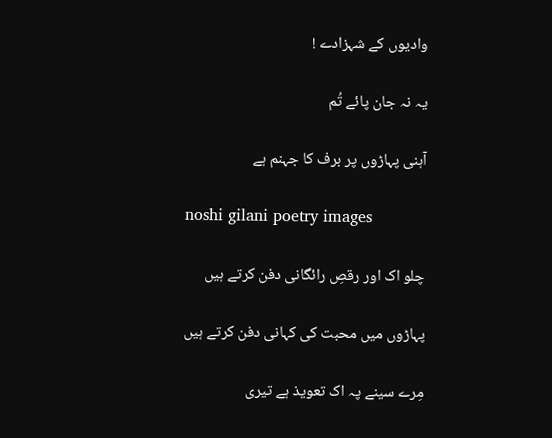وادیوں کے شہزادے !

یہ نہ جان پائے تُم

آہنی پہاڑوں پر برف کا جہنم ہے

noshi gilani poetry images

چلو اک اور رقصِ رائگانی دفن کرتے ہیں

پہاڑوں میں محبت کی کہانی دفن کرتے ہیں

مِرے سینے پہ اک تعویذ ہے تیری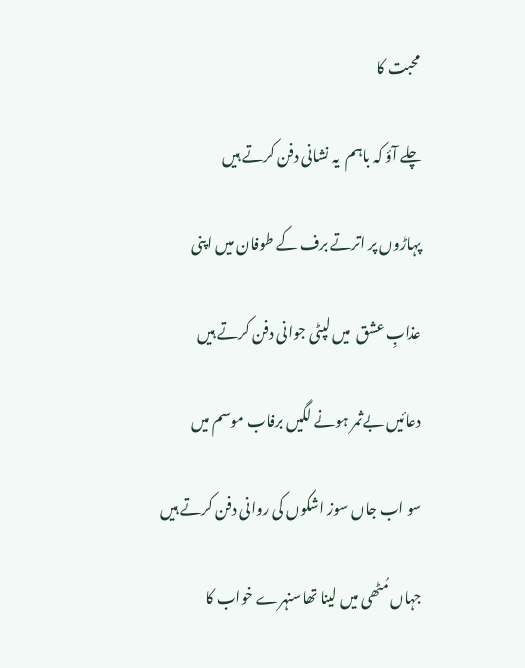محبت کا

چلے آؤ کہ باہم  یہ نشانی دفن کرتے ہیں

پہاڑوں پر اترتے برف کے طوفان میں اپنی

عذابِ عشق  میں لپٹی جوانی دفن کرتے ہیں

دعائیں بےثمر ہونے لگیں برفاب موسم میں

سو اب جاں سوز اشکوں کی روانی دفن کرتے ہیں

جہاں مُٹھی میں لینا تھاسنہرے خواب کا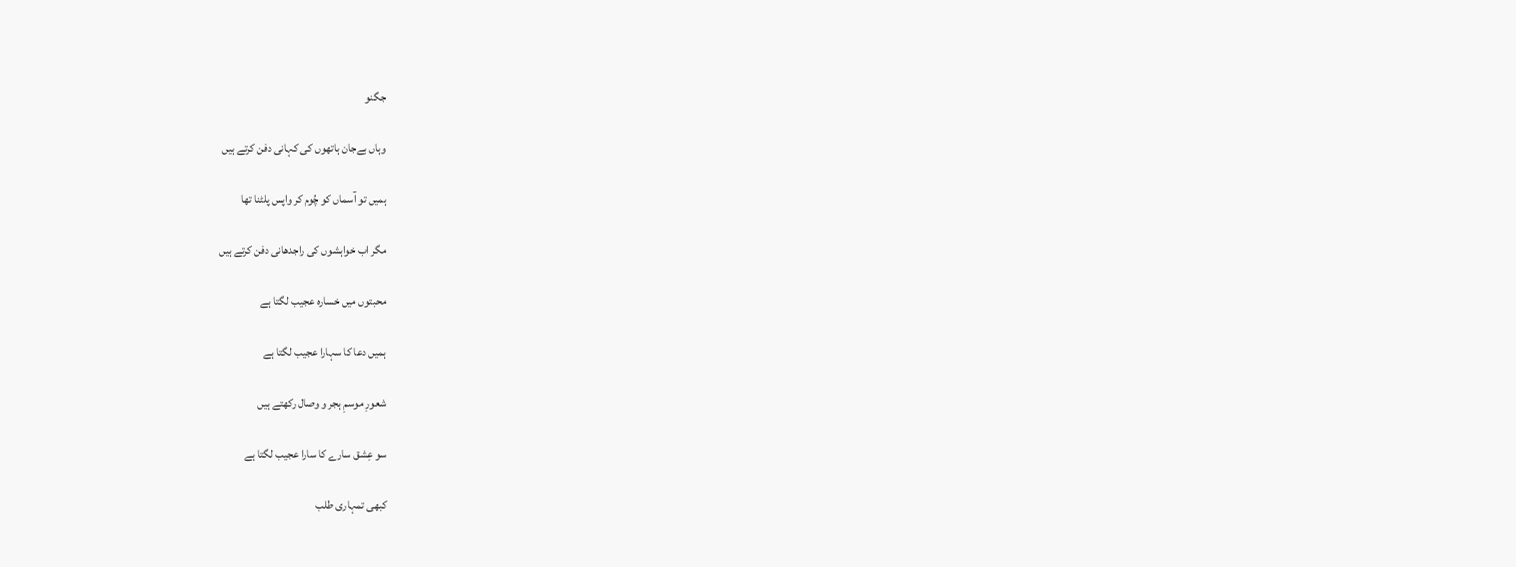جگنو

وہاں بےجان ہاتھوں کی کہانی دفن کرتے ہیں

ہمیں تو آسماں کو چُوم کر واپس پلٹنا تھا

مگر اب خواہشوں کی راجدھانی دفن کرتے ہیں

محبتوں میں خسارہ عجیب لگتا ہے

ہمیں دعا کا سہارا عجیب لگتا ہے

شعورِ موسمِ ہجر و وصال رکھتے ہیں

سو عِشق سارے کا سارا عجیب لگتا ہے

کبھی تمہاری طلب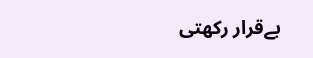بےقرار رکھتی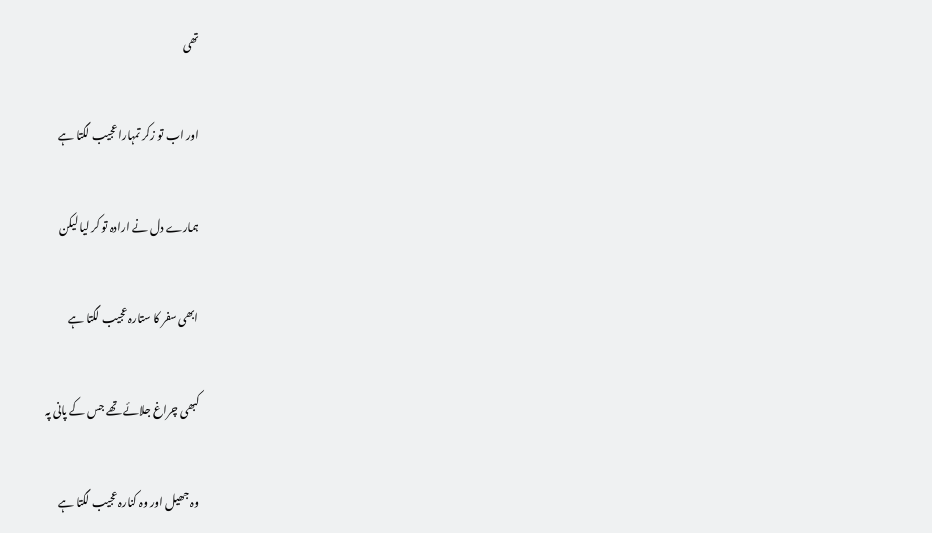تھی

اور اب تو زکر تمہارا عجیب لگتا ہے

ہمارے دل نے ارادہ تو کر لیا لیکن

ابھی سفر کا ستارہ عجیب لگتا ہے

کبھی چراغ جلائے تھے جس کے پانی پہ

وہ جھیل اور وہ کنارہ عجیب لگتا ہے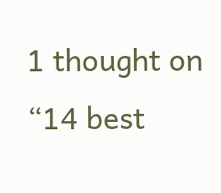1 thought on “14 best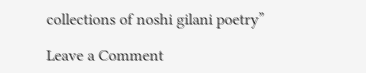collections of noshi gilani poetry”

Leave a Comment